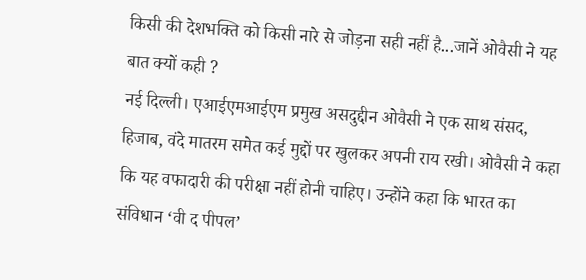किसी की देशभक्ति को किसी नारे से जोड़ना सही नहीं है...जानें ओवैसी ने यह बात क्यों कही ?
नई दिल्ली। एआईएमआईएम प्रमुख असदुद्दीन ओवैसी ने एक साथ संसद, हिजाब, वंदे मातरम समेत कई मुद्दों पर खुलकर अपनी राय रखी। ओवैसी ने कहा कि यह वफादारी की परीक्षा नहीं होनी चाहिए। उन्होंने कहा कि भारत का संविधान ‘वी द पीपल’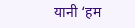यानी ‘हम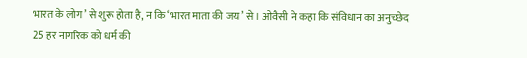भारत के लोग’ से शुरू होता है, न कि ‘भारत माता की जय’ से। ओवैसी ने कहा कि संविधान का अनुच्छेद 25 हर नागरिक को धर्म की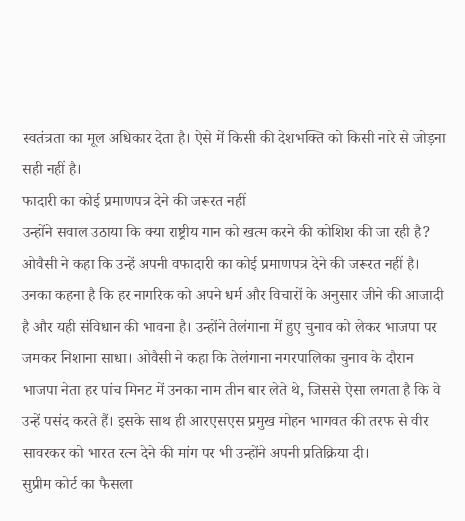स्वतंत्रता का मूल अधिकार देता है। ऐसे में किसी की देशभक्ति को किसी नारे से जोड़ना सही नहीं है।
फादारी का कोई प्रमाणपत्र देने की जरूरत नहीं
उन्होंने सवाल उठाया कि क्या राष्ट्रीय गान को खत्म करने की कोशिश की जा रही है? ओवैसी ने कहा कि उन्हें अपनी वफादारी का कोई प्रमाणपत्र देने की जरूरत नहीं है। उनका कहना है कि हर नागरिक को अपने धर्म और विचारों के अनुसार जीने की आजादी है और यही संविधान की भावना है। उन्होंने तेलंगाना में हुए चुनाव को लेकर भाजपा पर जमकर निशाना साधा। ओवैसी ने कहा कि तेलंगाना नगरपालिका चुनाव के दौरान भाजपा नेता हर पांच मिनट में उनका नाम तीन बार लेते थे, जिससे ऐसा लगता है कि वे उन्हें पसंद करते हैं। इसके साथ ही आरएसएस प्रमुख मोहन भागवत की तरफ से वीर सावरकर को भारत रत्न देने की मांग पर भी उन्होंने अपनी प्रतिक्रिया दी।
सुप्रीम कोर्ट का फैसला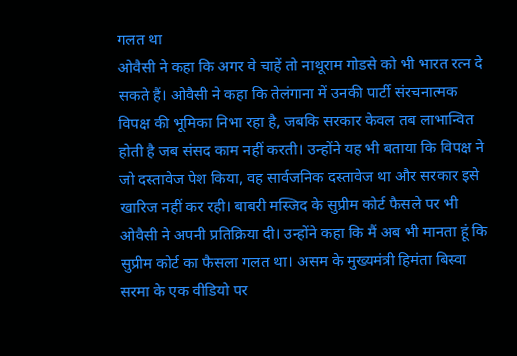गलत था
ओवैसी ने कहा कि अगर वे चाहें तो नाथूराम गोडसे को भी भारत रत्न दे सकते हैं। ओवैसी ने कहा कि तेलंगाना में उनकी पार्टी संरचनात्मक विपक्ष की भूमिका निभा रहा है, जबकि सरकार केवल तब लाभान्वित होती है जब संसद काम नहीं करती। उन्होंने यह भी बताया कि विपक्ष ने जो दस्तावेज पेश किया, वह सार्वजनिक दस्तावेज था और सरकार इसे खारिज नहीं कर रही। बाबरी मस्जिद के सुप्रीम कोर्ट फैसले पर भी ओवैसी ने अपनी प्रतिक्रिया दी। उन्होंने कहा कि मैं अब भी मानता हूं कि सुप्रीम कोर्ट का फैसला गलत था। असम के मुख्यमंत्री हिमंता बिस्वा सरमा के एक वीडियो पर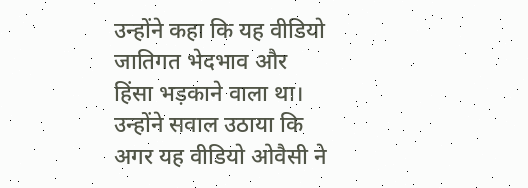उन्होंने कहा कि यह वीडियो जातिगत भेदभाव और हिंसा भड़काने वाला था। उन्होंने सवाल उठाया कि अगर यह वीडियो ओवैसी ने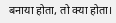बनाया होता, तो क्या होता।